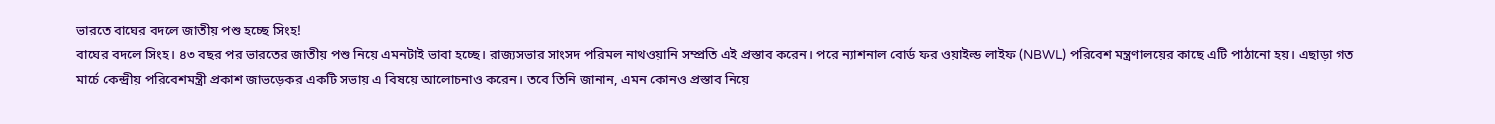ভারতে বাঘের বদলে জাতীয় পশু হচ্ছে সিংহ!
বাঘের বদলে সিংহ। ৪৩ বছর পর ভারতের জাতীয় পশু নিয়ে এমনটাই ভাবা হচ্ছে। রাজ্যসভার সাংসদ পরিমল নাথওয়ানি সম্প্রতি এই প্রস্তাব করেন। পরে ন্যাশনাল বোর্ড ফর ওয়াইল্ড লাইফ (NBWL) পরিবেশ মন্ত্রণালয়ের কাছে এটি পাঠানো হয়। এছাড়া গত মার্চে কেন্দ্রীয় পরিবেশমন্ত্রী প্রকাশ জাভড়েকর একটি সভায় এ বিষয়ে আলোচনাও করেন। তবে তিনি জানান, এমন কোনও প্রস্তাব নিয়ে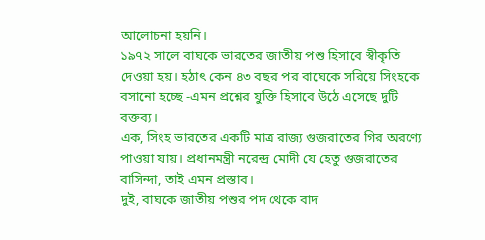আলোচনা হয়নি।
১৯৭২ সালে বাঘকে ভারতের জাতীয় পশু হিসাবে স্বীকৃতি দেওয়া হয়। হঠাৎ কেন ৪৩ বছর পর বাঘেকে সরিয়ে সিংহকে বসানো হচ্ছে -এমন প্রশ্নের যুক্তি হিসাবে উঠে এসেছে দুটি বক্তব্য।
এক, সিংহ ভারতের একটি মাত্র রাজ্য গুজরাতের গির অরণ্যে পাওয়া যায়। প্রধানমন্ত্রী নরেন্দ্র মোদী যে হেতু গুজরাতের বাসিন্দা, তাই এমন প্রস্তাব।
দুই, বাঘকে জাতীয় পশুর পদ থেকে বাদ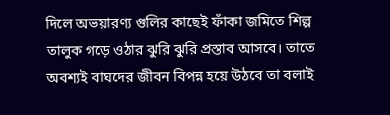দিলে অভয়ারণ্য গুলির কাছেই ফাঁকা জমিতে শিল্প তালুক গড়ে ওঠার ঝুরি ঝুরি প্রস্তাব আসবে। তাতে অবশ্যই বাঘদের জীবন বিপন্ন হয়ে উঠবে তা বলাই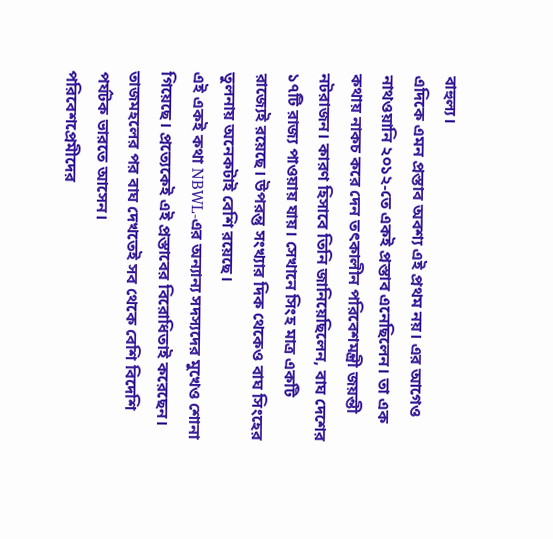বাহুল্য।
এদিকে এমন প্রস্তাব অবশ্য এই প্রথম নয়। এর আগেও নাথওয়ানি ২০১২-তে একই প্রস্তাব এনেছিলেন। তা এক কথায় নাকচ করে দেন তৎকালীন পরিবেশমন্ত্রী জয়ন্তী নটরাজন। কারণ হিসাবে তিনি জানিয়েছিলেন, বাঘ দেশের ১৭টি রাজ্য পাওয়ায় যায়। সেখানে সিংহ মাত্র একটি রাজ্যেই রয়েছে। উপরন্তু সংখ্যার দিক থেকেও বাঘ সিংহের তুলনায় অনেকটাই বেশি রয়েছে।
এই একই কথা NBWL-এর অন্যান্য সদস্যদের মুখেও শোনা গিয়েছে। প্রত্যেকেই এই প্রস্তাবের বিরোধিতাই করেছেন। তাজমহলের পর বাঘ দেখতেই সব থেকে বেশি বিদেশি পর্যটক ভারতে আসেন।
পরিবেশপ্রেমীদের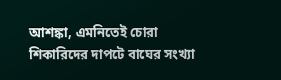আশঙ্কা, এমনিতেই চোরা শিকারিদের দাপটে বাঘের সংখ্যা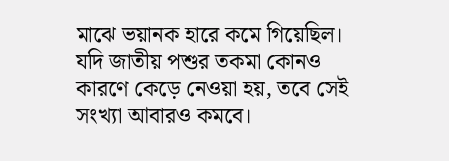মাঝে ভয়ানক হারে কমে গিয়েছিল। যদি জাতীয় পশুর তকমা কোনও কারণে কেড়ে নেওয়া হয়, তবে সেই সংখ্যা আবারও কমবে।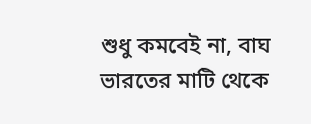শুধু কমবেই না, বাঘ ভারতের মাটি থেকে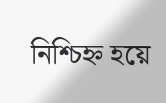নিশ্চিহ্ন হয়ে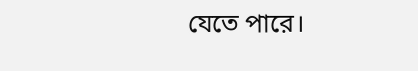যেতে পারে।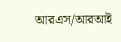আরএস/আরআই